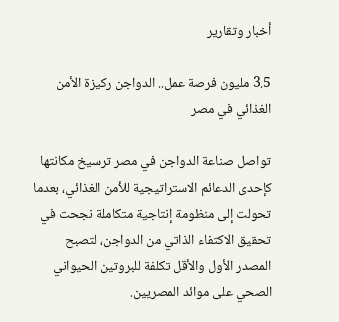أخبار وتقارير

3.5 مليون فرصة عمل.. الدواجن ركيزة الأمن الغذائي في مصر

تواصل صناعة الدواجن في مصر ترسيخ مكانتها كإحدى الدعائم الاستراتيجية للأمن الغذائي، بعدما تحولت إلى منظومة إنتاجية متكاملة نجحت في تحقيق الاكتفاء الذاتي من الدواجن، لتصبح المصدر الأول والأقل تكلفة للبروتين الحيواني الصحي على موائد المصريين.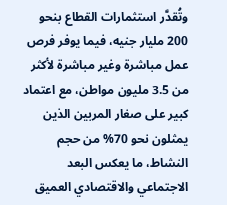وتُقدَّر استثمارات القطاع بنحو 200 مليار جنيه، فيما يوفر فرص عمل مباشرة وغير مباشرة لأكثر من 3.5 مليون مواطن، مع اعتماد كبير على صغار المربين الذين يمثلون نحو 70% من حجم النشاط، ما يعكس البعد الاجتماعي والاقتصادي العميق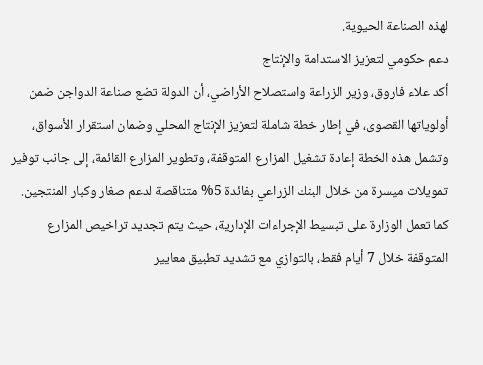لهذه الصناعة الحيوية.
دعم حكومي لتعزيز الاستدامة والإنتاج
أكد علاء فاروق، وزير الزراعة واستصلاح الأراضي، أن الدولة تضع صناعة الدواجن ضمن أولوياتها القصوى، في إطار خطة شاملة لتعزيز الإنتاج المحلي وضمان استقرار الأسواق، وتشمل هذه الخطة إعادة تشغيل المزارع المتوقفة، وتطوير المزارع القائمة، إلى جانب توفير تمويلات ميسرة من خلال البنك الزراعي بفائدة 5% متناقصة لدعم صغار وكبار المنتجين.
كما تعمل الوزارة على تبسيط الإجراءات الإدارية، حيث يتم تجديد تراخيص المزارع المتوقفة خلال 7 أيام فقط، بالتوازي مع تشديد تطبيق معايير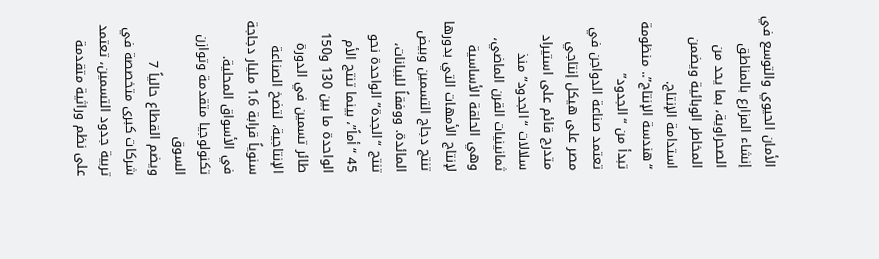الأمان الحيوي والتوسع في إنشاء المزارع بالمناطق الصحراوية، بما يحد من المخاطر الوبائية ويضمن استدامة الإنتاج.
“هندسة الإنتاج”.. منظومة تبدأ من “الجدود”
تعتمد صناعة الدواجن في مصر على هيكل إنتاجي متدرج قائم على استيراد سلالات “الجدود” منذ ثمانينيات القرن الماضي، وهي الحلقة الأساسية لإنتاج الأمهات التي بدورها تنتج دجاج التسمين وبيض المائدة. ووفقاً للبيانات، تنتج “الجدة” الواحدة نحو 45 “أماً”، بينما تنتج الأم الواحدة ما بين 130 و150 طائر تسمين في الدورة الإنتاجية، لتضخ الصناعة سنوياً قرابة 1.6 مليار دجاجة في الأسواق المحلية.
تكنولوجيا متقدمة وتوازن السوق
ويضم القطاع حالياً 7 شركات كبرى متخصصة في تربية جدود التسمين، تعتمد على نظم وراثية متقدمة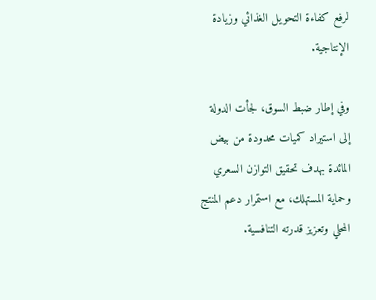لرفع كفاءة التحويل الغذائي وزيادة الإنتاجية.

وفي إطار ضبط السوق، لجأت الدولة إلى استيراد كميات محدودة من بيض المائدة بهدف تحقيق التوازن السعري وحماية المستهلك، مع استمرار دعم المنتج المحلي وتعزيز قدرته التنافسية.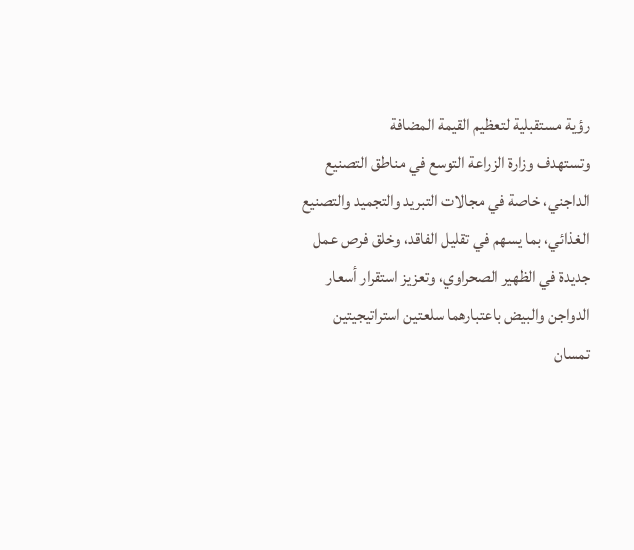رؤية مستقبلية لتعظيم القيمة المضافة
وتستهدف وزارة الزراعة التوسع في مناطق التصنيع الداجني، خاصة في مجالات التبريد والتجميد والتصنيع الغذائي، بما يسهم في تقليل الفاقد، وخلق فرص عمل جديدة في الظهير الصحراوي، وتعزيز استقرار أسعار الدواجن والبيض باعتبارهما سلعتين استراتيجيتين تمسان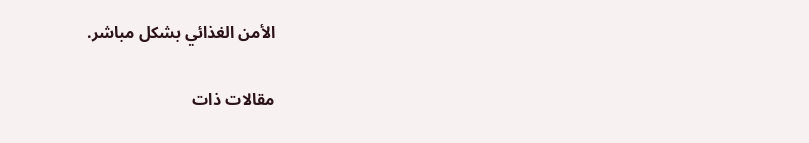الأمن الغذائي بشكل مباشر.

مقالات ذات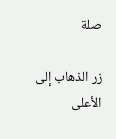صلة

زر الذهاب إلى الأعلى